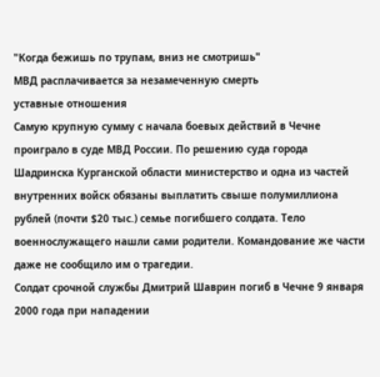"Когда бежишь по трупам, вниз не смотришь"
МВД расплачивается за незамеченную смерть
уставные отношения
Самую крупную сумму с начала боевых действий в Чечне проиграло в суде МВД России. По решению суда города Шадринска Курганской области министерство и одна из частей внутренних войск обязаны выплатить свыше полумиллиона рублей (почти $20 тыс.) семье погибшего солдата. Тело военнослужащего нашли сами родители. Командование же части даже не сообщило им о трагедии.
Солдат срочной службы Дмитрий Шаврин погиб в Чечне 9 января 2000 года при нападении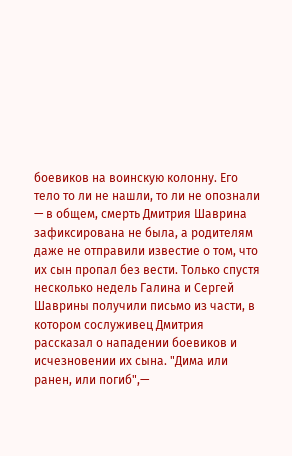боевиков на воинскую колонну. Его тело то ли не нашли, то ли не опознали — в общем, смерть Дмитрия Шаврина зафиксирована не была, а родителям даже не отправили известие о том, что их сын пропал без вести. Только спустя несколько недель Галина и Сергей Шаврины получили письмо из части, в котором сослуживец Дмитрия рассказал о нападении боевиков и исчезновении их сына. "Дима или ранен, или погиб",—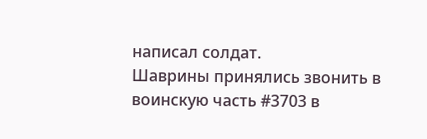написал солдат.
Шаврины принялись звонить в воинскую часть #3703 в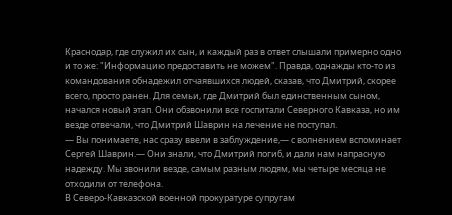Краснодар, где служил их сын, и каждый раз в ответ слышали примерно одно и то же: "Информацию предоставить не можем". Правда, однажды кто-то из командования обнадежил отчаявшихся людей, сказав, что Дмитрий, скорее всего, просто ранен. Для семьи, где Дмитрий был единственным сыном, начался новый этап. Они обзвонили все госпитали Северного Кавказа, но им везде отвечали, что Дмитрий Шаврин на лечение не поступал.
— Вы понимаете, нас сразу ввели в заблуждение,— с волнением вспоминает Сергей Шаврин.— Они знали, что Дмитрий погиб, и дали нам напрасную надежду. Мы звонили везде, самым разным людям, мы четыре месяца не отходили от телефона.
В Северо-Кавказской военной прокуратуре супругам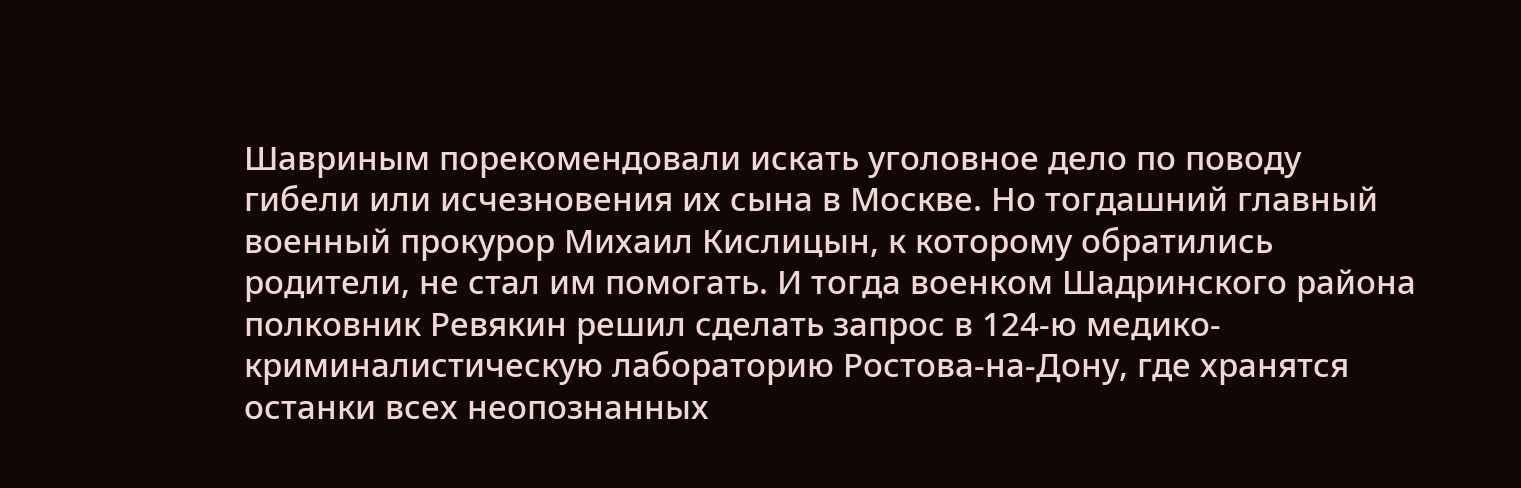Шавриным порекомендовали искать уголовное дело по поводу гибели или исчезновения их сына в Москве. Но тогдашний главный военный прокурор Михаил Кислицын, к которому обратились родители, не стал им помогать. И тогда военком Шадринского района полковник Ревякин решил сделать запрос в 124-ю медико-криминалистическую лабораторию Ростова-на-Дону, где хранятся останки всех неопознанных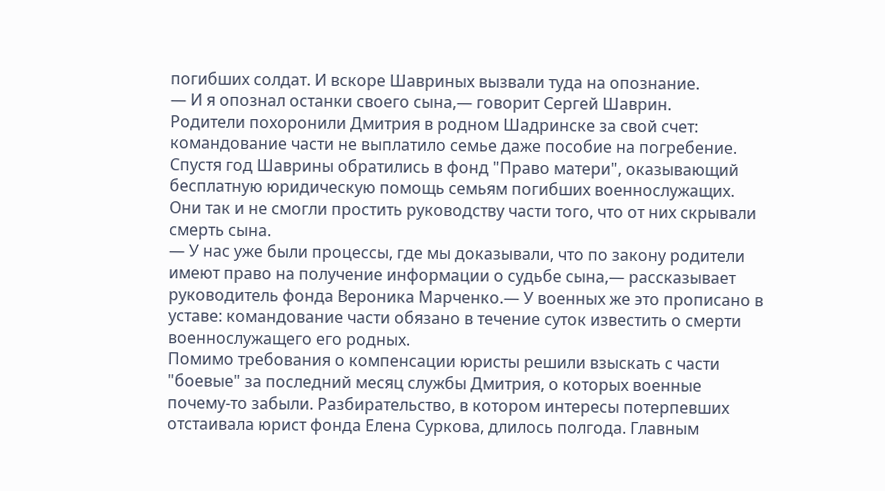погибших солдат. И вскоре Шавриных вызвали туда на опознание.
— И я опознал останки своего сына,— говорит Сергей Шаврин.
Родители похоронили Дмитрия в родном Шадринске за свой счет: командование части не выплатило семье даже пособие на погребение.
Спустя год Шаврины обратились в фонд "Право матери", оказывающий бесплатную юридическую помощь семьям погибших военнослужащих. Они так и не смогли простить руководству части того, что от них скрывали смерть сына.
— У нас уже были процессы, где мы доказывали, что по закону родители имеют право на получение информации о судьбе сына,— рассказывает руководитель фонда Вероника Марченко.— У военных же это прописано в уставе: командование части обязано в течение суток известить о смерти военнослужащего его родных.
Помимо требования о компенсации юристы решили взыскать с части "боевые" за последний месяц службы Дмитрия, о которых военные почему-то забыли. Разбирательство, в котором интересы потерпевших отстаивала юрист фонда Елена Суркова, длилось полгода. Главным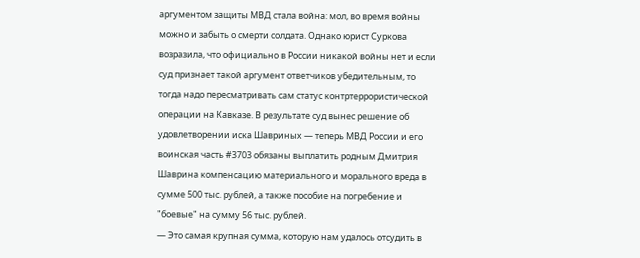аргументом защиты МВД стала война: мол, во время войны можно и забыть о смерти солдата. Однако юрист Суркова возразила, что официально в России никакой войны нет и если суд признает такой аргумент ответчиков убедительным, то тогда надо пересматривать сам статус контртеррористической операции на Кавказе. В результате суд вынес решение об удовлетворении иска Шавриных — теперь МВД России и его воинская часть #3703 обязаны выплатить родным Дмитрия Шаврина компенсацию материального и морального вреда в сумме 500 тыс. рублей, а также пособие на погребение и "боевые" на сумму 56 тыс. рублей.
— Это самая крупная сумма, которую нам удалось отсудить в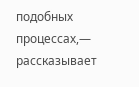подобных процессах,— рассказывает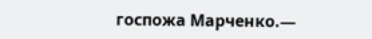госпожа Марченко.—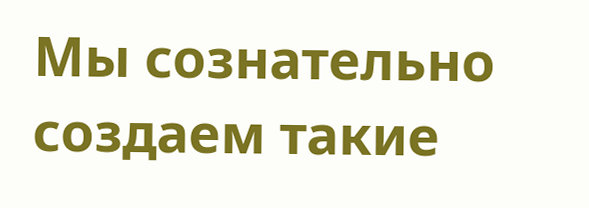Мы сознательно создаем такие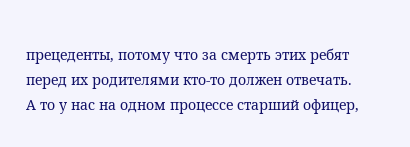прецеденты, потому что за смерть этих ребят перед их родителями кто-то должен отвечать. А то у нас на одном процессе старший офицер,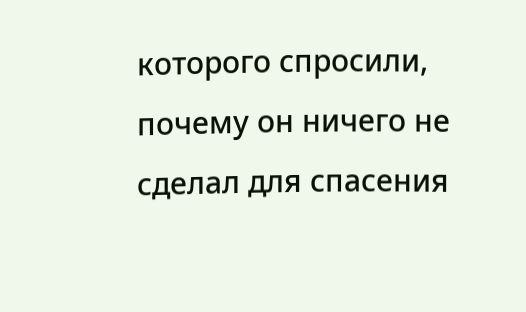которого спросили, почему он ничего не сделал для спасения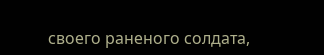своего раненого солдата,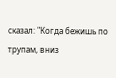сказал: "Когда бежишь по трупам, вниз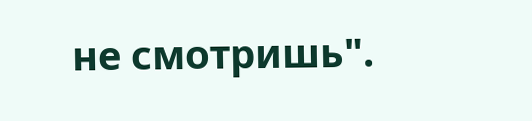не смотришь".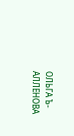ОЛЬГА Ъ-АЛЛЕНОВА